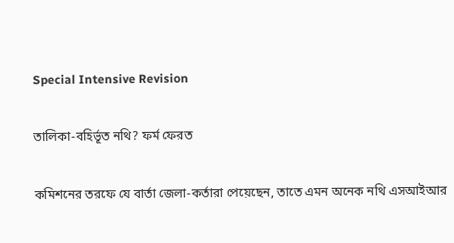Special Intensive Revision

তালিকা-বহির্ভূত নথি? ফর্ম ফেরত

কমিশনের তরফে যে বার্তা জেলা-কর্তারা পেয়েছেন, তাতে এমন অনেক নথি এসআইআর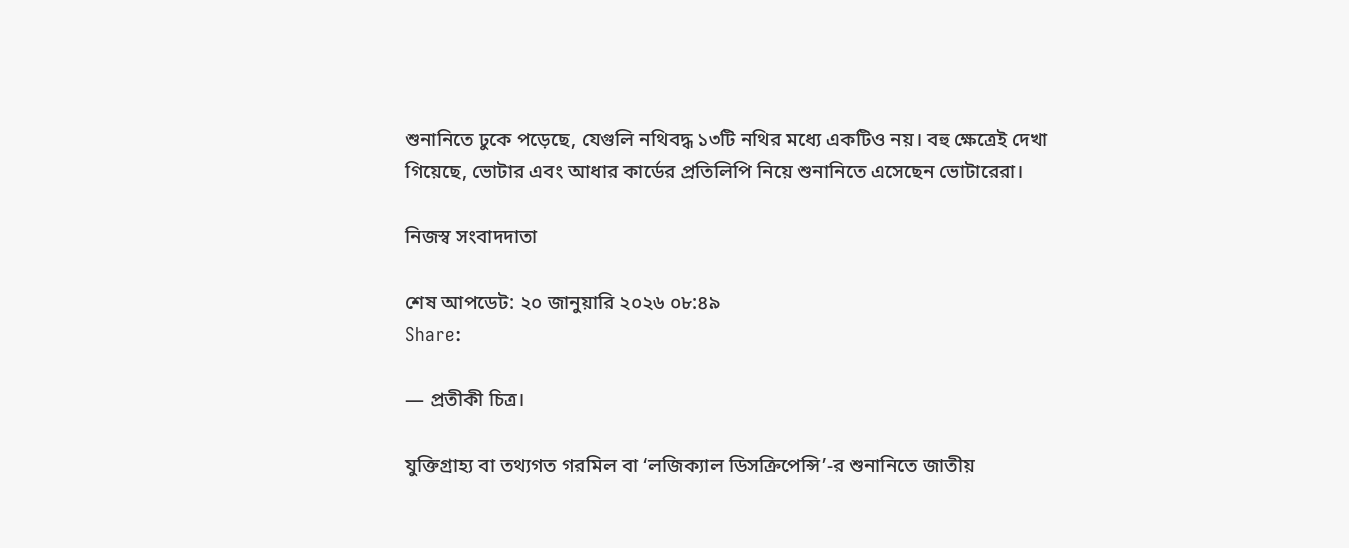শুনানিতে ঢুকে পড়েছে, যেগুলি নথিবদ্ধ ১৩টি নথির মধ্যে একটিও নয়। বহু ক্ষেত্রেই দেখা গিয়েছে, ভোটার এবং আধার কার্ডের প্রতিলিপি নিয়ে শুনানিতে এসেছেন ভোটারেরা।

নিজস্ব সংবাদদাতা

শেষ আপডেট: ২০ জানুয়ারি ২০২৬ ০৮:৪৯
Share:

— প্রতীকী চিত্র।

যুক্তিগ্রাহ্য বা তথ্যগত গরমিল বা ‘লজিক্যাল ডিসক্রিপেন্সি’-র শুনানিতে জাতীয়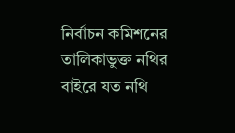নির্বাচন কমিশনের তালিকাভুক্ত নথির বাইরে যত নথি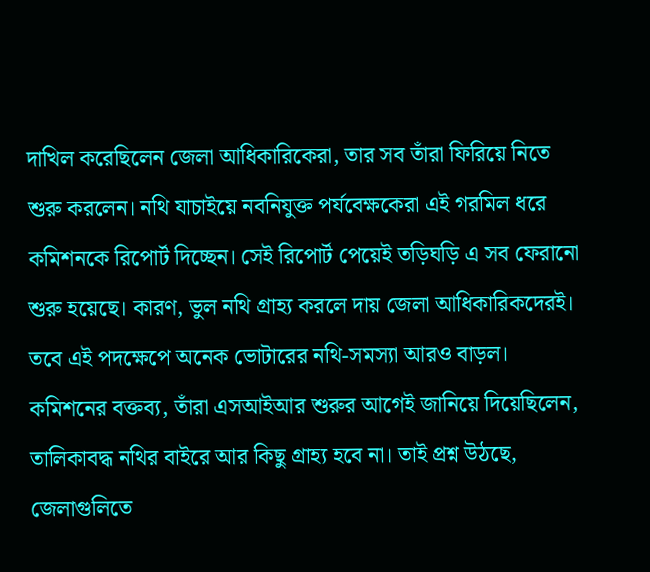দাখিল করেছিলেন জেলা আধিকারিকেরা, তার সব তাঁরা ফিরিয়ে নিতে শুরু করলেন। নথি যাচাইয়ে নবনিযুক্ত পর্যবেক্ষকেরা এই গরমিল ধরে কমিশনকে রিপোর্ট দিচ্ছেন। সেই রিপোর্ট পেয়েই তড়িঘড়ি এ সব ফেরানো শুরু হয়েছে। কারণ, ভুল নথি গ্রাহ্য করলে দায় জেলা আধিকারিকদেরই। তবে এই পদক্ষেপে অনেক ভোটারের নথি-সমস্যা আরও বাড়ল। কমিশনের বক্তব্য, তাঁরা এসআইআর শুরুর আগেই জানিয়ে দিয়েছিলেন, তালিকাবদ্ধ নথির বাইরে আর কিছু গ্রাহ্য হবে না। তাই প্রশ্ন উঠছে, জেলাগুলিতে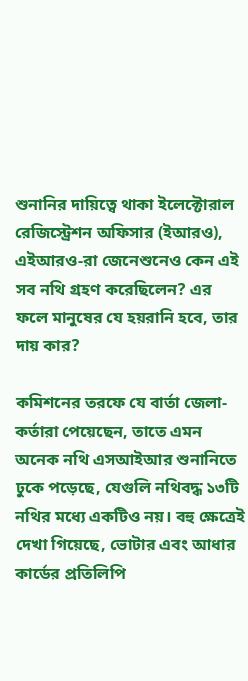শুনানির দায়িত্বে থাকা ইলেক্টোরাল রেজিস্ট্রেশন অফিসার (ইআরও), এইআরও-রা জেনেশুনেও কেন এই সব নথি গ্রহণ করেছিলেন? এর ফলে মানুষের যে হয়রানি হবে, তার দায় কার?

কমিশনের তরফে যে বার্তা জেলা-কর্তারা পেয়েছেন, তাতে এমন অনেক নথি এসআইআর শুনানিতে ঢুকে পড়েছে, যেগুলি নথিবদ্ধ ১৩টি নথির মধ্যে একটিও নয়। বহু ক্ষেত্রেই দেখা গিয়েছে, ভোটার এবং আধার কার্ডের প্রতিলিপি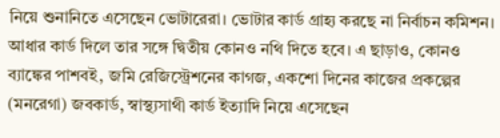নিয়ে শুনানিতে এসেছেন ভোটারেরা। ভোটার কার্ড গ্রাহ্য করছে না নির্বাচন কমিশন। আধার কার্ড দিলে তার সঙ্গে দ্বিতীয় কোনও নথি দিতে হবে। এ ছাড়াও, কোনও ব্যাঙ্কের পাশবই, জমি রেজিস্ট্রেশনের কাগজ, একশো দিনের কাজের প্রকল্পের (মনরেগা) জবকার্ড, স্বাস্থ্যসাথী কার্ড ইত্যাদি নিয়ে এসেছেন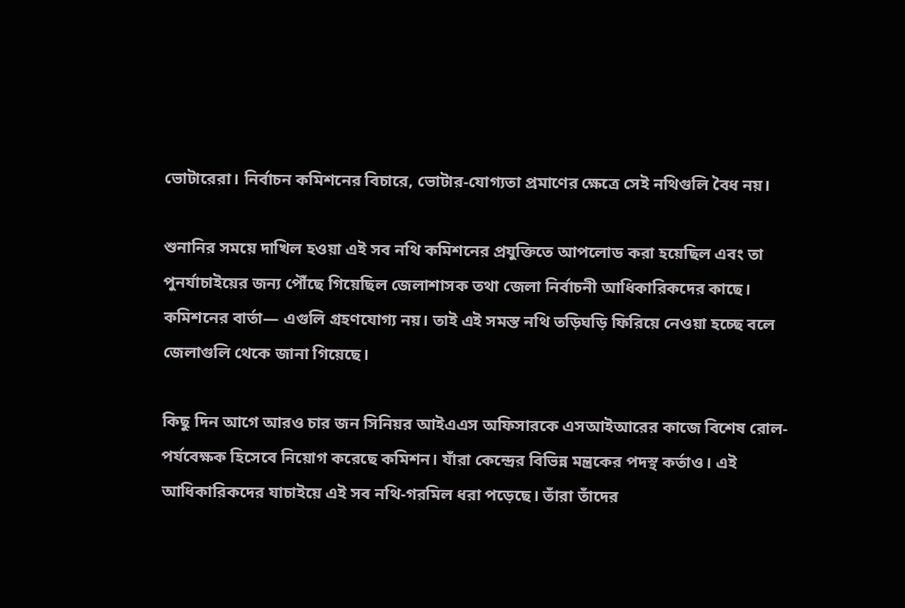ভোটারেরা। নির্বাচন কমিশনের বিচারে, ভোটার-যোগ্যতা প্রমাণের ক্ষেত্রে সেই নথিগুলি বৈধ নয়।

শুনানির সময়ে দাখিল হওয়া এই সব নথি কমিশনের প্রযুক্তিতে আপলোড করা হয়েছিল এবং তা পুনর্যাচাইয়ের জন্য পৌঁছে গিয়েছিল জেলাশাসক তথা জেলা নির্বাচনী আধিকারিকদের কাছে। কমিশনের বার্তা— এগুলি গ্রহণযোগ্য নয়। তাই এই সমস্ত নথি তড়িঘড়ি ফিরিয়ে নেওয়া হচ্ছে বলে জেলাগুলি থেকে জানা গিয়েছে।

কিছু দিন আগে আরও চার জন সিনিয়র আইএএস অফিসারকে এসআইআরের কাজে বিশেষ রোল-পর্যবেক্ষক হিসেবে নিয়োগ করেছে কমিশন। যাঁরা কেন্দ্রের বিভিন্ন মন্ত্রকের পদস্থ কর্তাও। এই আধিকারিকদের যাচাইয়ে এই সব নথি-গরমিল ধরা পড়েছে। তাঁরা তাঁদের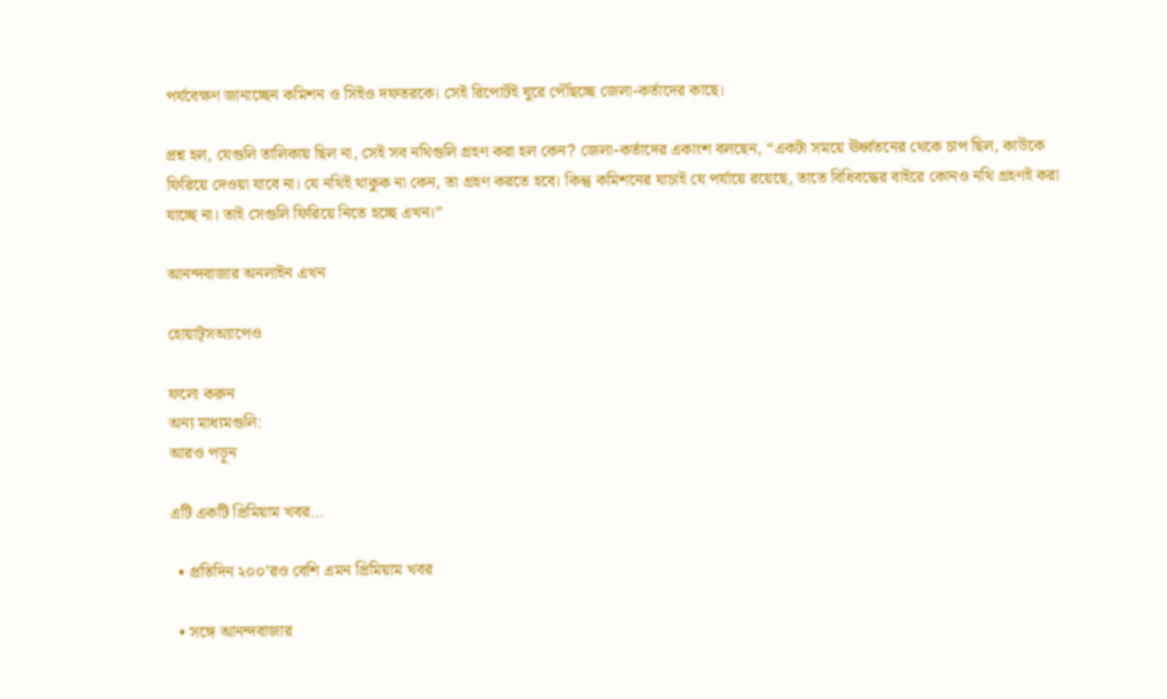পর্যবেক্ষণ জানাচ্ছেন কমিশন ও সিইও দফতরকে। সেই রিপোর্টই ঘুরে পৌঁছচ্ছে জেলা-কর্তাদের কাছে।

প্রশ্ন হল, যেগুলি তালিকায় ছিল না, সেই সব নথিগুলি গ্রহণ করা হল কেন? জেলা-কর্তাদের একাংশ বলছেন, “একটা সময়ে ঊর্ধ্বতনের থেকে চাপ ছিল, কাউকে ফিরিয়ে দেওয়া যাবে না। যে নথিই থাকুক না কেন, তা গ্রহণ করতে হবে। কিন্তু কমিশনের যাচাই যে পর্যায়ে রয়েছে, তাতে বিধিবদ্ধের বাইরে কোনও নথি গ্রহণই করা যাচ্ছে না। তাই সেগুলি ফিরিয়ে নিতে হচ্ছে এখন।”

আনন্দবাজার অনলাইন এখন

হোয়াট্‌সঅ্যাপেও

ফলো করুন
অন্য মাধ্যমগুলি:
আরও পড়ুন

এটি একটি প্রিমিয়াম খবর…

  • প্রতিদিন ২০০’রও বেশি এমন প্রিমিয়াম খবর

  • সঙ্গে আনন্দবাজার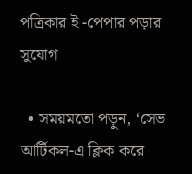পত্রিকার ই -পেপার পড়ার সুযোগ

  • সময়মতো পড়ুন, ‘সেভ আর্টিকল-এ ক্লিক করে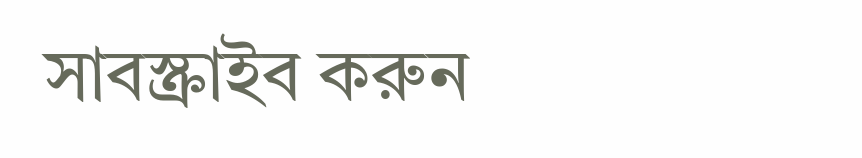সাবস্ক্রাইব করুন